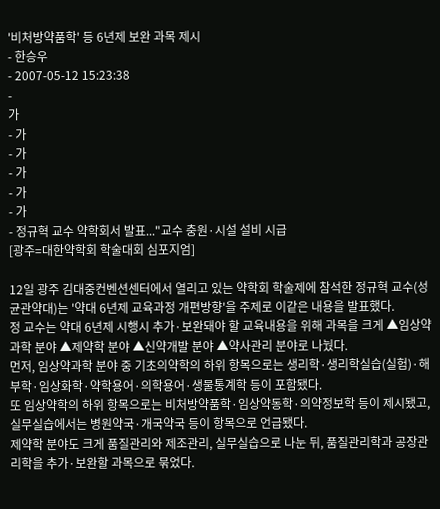'비처방약품학' 등 6년제 보완 과목 제시
- 한승우
- 2007-05-12 15:23:38
-
가
- 가
- 가
- 가
- 가
- 가
- 정규혁 교수 약학회서 발표..."교수 충원·시설 설비 시급
[광주=대한약학회 학술대회 심포지엄]

12일 광주 김대중컨벤션센터에서 열리고 있는 약학회 학술제에 참석한 정규혁 교수(성균관약대)는 '약대 6년제 교육과정 개편방향'을 주제로 이같은 내용을 발표했다.
정 교수는 약대 6년제 시행시 추가·보완돼야 할 교육내용을 위해 과목을 크게 ▲임상약과학 분야 ▲제약학 분야 ▲신약개발 분야 ▲약사관리 분야로 나눴다.
먼저, 임상약과학 분야 중 기초의약학의 하위 항목으로는 생리학·생리학실습(실험)·해부학·임상화학·약학용어·의학용어·생물통계학 등이 포함됐다.
또 임상약학의 하위 항목으로는 비처방약품학·임상약동학·의약정보학 등이 제시됐고, 실무실습에서는 병원약국·개국약국 등이 항목으로 언급됐다.
제약학 분야도 크게 품질관리와 제조관리, 실무실습으로 나눈 뒤, 품질관리학과 공장관리학을 추가·보완할 과목으로 묶었다.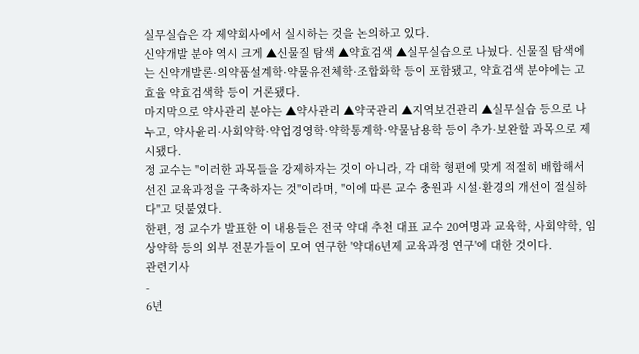실무실습은 각 제약회사에서 실시하는 것을 논의하고 있다.
신약개발 분야 역시 크게 ▲신물질 탐색 ▲약효검색 ▲실무실습으로 나눴다. 신물질 탐색에는 신약개발론·의약품설계학·약물유전체학·조합화학 등이 포함됐고, 약효검색 분야에는 고효율 약효검색학 등이 거론됐다.
마지막으로 약사관리 분야는 ▲약사관리 ▲약국관리 ▲지역보건관리 ▲실무실습 등으로 나누고, 약사윤리·사회약학·약업경영학·약학통계학·약물남용학 등이 추가·보완할 과목으로 제시됐다.
정 교수는 "이러한 과목들을 강제하자는 것이 아니라, 각 대학 형편에 맞게 적절히 배합해서 선진 교육과정을 구축하자는 것"이라며, "이에 따른 교수 충원과 시설·환경의 개선이 절실하다"고 덧붙였다.
한편, 정 교수가 발표한 이 내용들은 전국 약대 추천 대표 교수 20여명과 교육학, 사회약학, 임상약학 등의 외부 전문가들이 모여 연구한 '약대6년제 교육과정 연구'에 대한 것이다.
관련기사
-
6년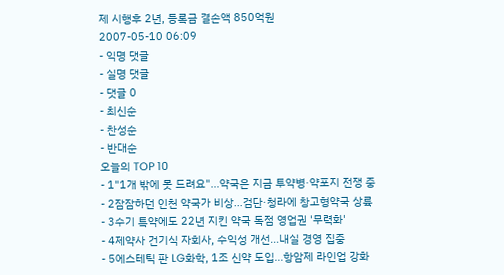제 시행후 2년, 등록금 결손액 850억원
2007-05-10 06:09
- 익명 댓글
- 실명 댓글
- 댓글 0
- 최신순
- 찬성순
- 반대순
오늘의 TOP 10
- 1"1개 밖에 못 드려요"…약국은 지금 투약병·약포지 전쟁 중
- 2잠잠하던 인천 약국가 비상…검단·청라에 창고형약국 상륙
- 3수기 특약에도 22년 지킨 약국 독점 영업권 '무력화'
- 4제약사 건기식 자회사, 수익성 개선…내실 경영 집중
- 5에스테틱 판 LG화학, 1조 신약 도입…항암제 라인업 강화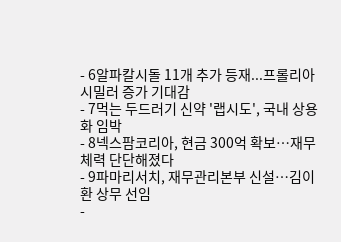- 6알파칼시돌 11개 추가 등재...프롤리아 시밀러 증가 기대감
- 7먹는 두드러기 신약 '랩시도', 국내 상용화 임박
- 8넥스팜코리아, 현금 300억 확보…재무체력 단단해졌다
- 9파마리서치, 재무관리본부 신설…김이환 상무 선임
-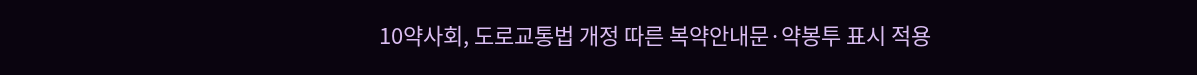10약사회, 도로교통법 개정 따른 복약안내문·약봉투 표시 적용